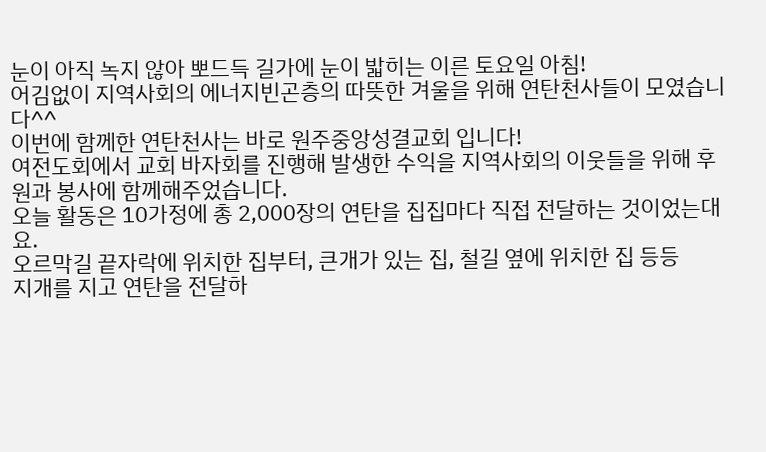눈이 아직 녹지 않아 뽀드득 길가에 눈이 밟히는 이른 토요일 아침!
어김없이 지역사회의 에너지빈곤층의 따뜻한 겨울을 위해 연탄천사들이 모였습니다^^
이번에 함께한 연탄천사는 바로 원주중앙성결교회 입니다!
여전도회에서 교회 바자회를 진행해 발생한 수익을 지역사회의 이웃들을 위해 후원과 봉사에 함께해주었습니다.
오늘 활동은 10가정에 총 2,000장의 연탄을 집집마다 직접 전달하는 것이었는대요.
오르막길 끝자락에 위치한 집부터, 큰개가 있는 집, 철길 옆에 위치한 집 등등
지개를 지고 연탄을 전달하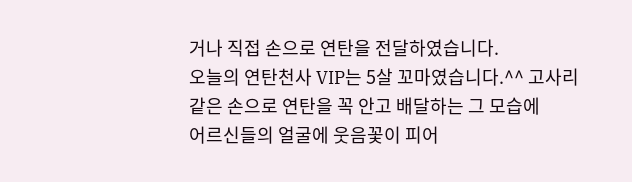거나 직접 손으로 연탄을 전달하였습니다.
오늘의 연탄천사 VIP는 5살 꼬마였습니다.^^ 고사리 같은 손으로 연탄을 꼭 안고 배달하는 그 모습에
어르신들의 얼굴에 웃음꽃이 피어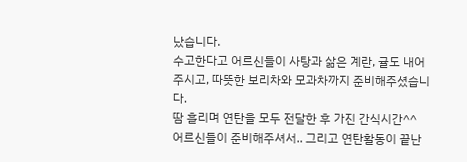났습니다.
수고한다고 어르신들이 사탕과 삶은 계란, 귤도 내어주시고, 따뜻한 보리차와 모과차까지 준비해주셨습니다.
땀 흘리며 연탄을 모두 전달한 후 가진 간식시간^^
어르신들이 준비해주셔서.. 그리고 연탄활동이 끝난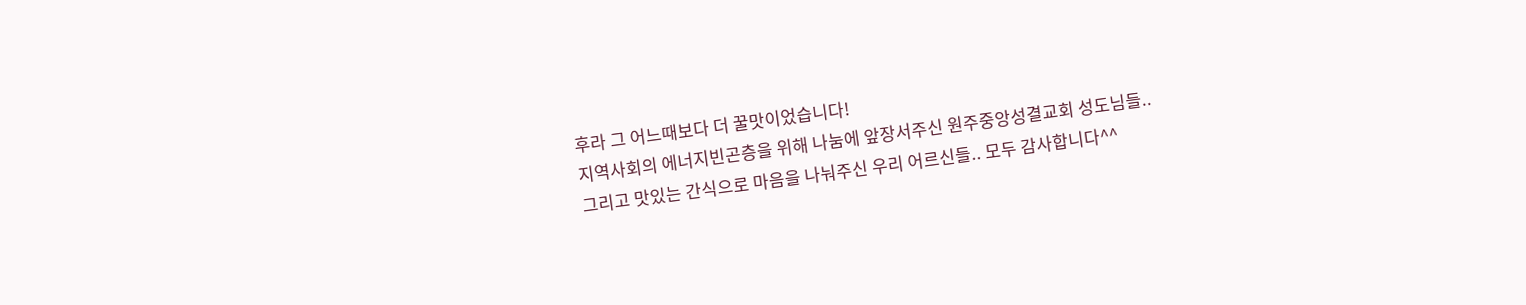후라 그 어느때보다 더 꿀맛이었습니다!
지역사회의 에너지빈곤층을 위해 나눔에 앞장서주신 원주중앙성결교회 성도님들..
그리고 맛있는 간식으로 마음을 나눠주신 우리 어르신들.. 모두 감사합니다^^